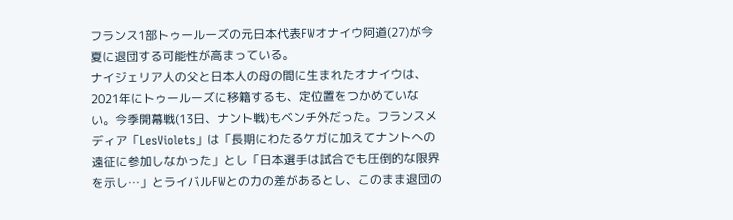フランス1部トゥールーズの元日本代表FWオナイウ阿道(27)が今夏に退団する可能性が高まっている。
ナイジェリア人の父と日本人の母の間に生まれたオナイウは、2021年にトゥールーズに移籍するも、定位置をつかめていない。今季開幕戦(13日、ナント戦)もベンチ外だった。フランスメディア「LesViolets」は「長期にわたるケガに加えてナントへの遠征に参加しなかった」とし「日本選手は試合でも圧倒的な限界を示し…」とライバルFWとの力の差があるとし、このまま退団の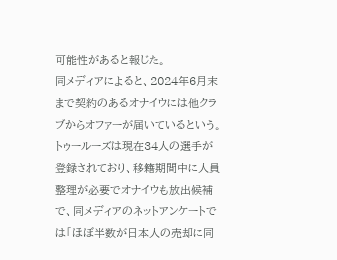可能性があると報じた。
同メディアによると、2024年6月末まで契約のあるオナイウには他クラブからオファーが届いているという。トゥールーズは現在34人の選手が登録されており、移籍期間中に人員整理が必要でオナイウも放出候補で、同メディアのネットアンケートでは「ほぼ半数が日本人の売却に同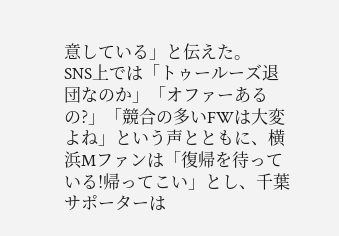意している」と伝えた。
SNS上では「トゥールーズ退団なのか」「オファーあるの?」「競合の多いFWは大変よね」という声とともに、横浜Mファンは「復帰を待っている!帰ってこい」とし、千葉サポーターは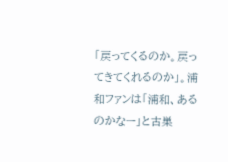「戻ってくるのか。戻ってきてくれるのか」。浦和ファンは「浦和、あるのかなー」と古巣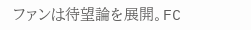ファンは待望論を展開。FC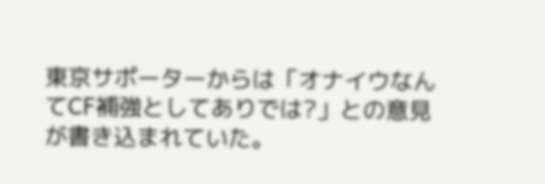東京サポーターからは「オナイウなんてCF補強としてありでは?」との意見が書き込まれていた。